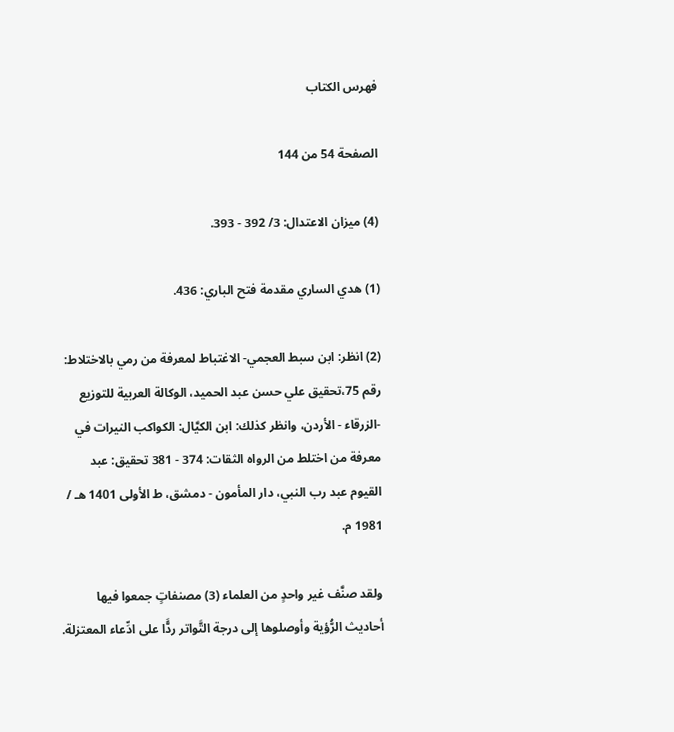فهرس الكتاب

الصفحة 54 من 144

(4) ميزان الاعتدال: 3/ 392 - 393.

(1) هدي الساري مقدمة فتح الباري: 436.

(2) انظر: ابن سبط العجمي- الاغتباط لمعرفة من رمي بالاختلاط: رقم 75،تحقيق علي حسن عبد الحميد، الوكالة العربية للتوزيع -الزرقاء - الأردن، وانظر كذلك: ابن الكيَّال: الكواكب النيرات في معرفة من اختلط من الرواه الثقات: 374 - 381 تحقيق: عبد القيوم عبد رب النبي، دار المأمون - دمشق، ط الأولى 1401 هـ / 1981 م.

ولقد صنَّف غير واحدٍ من العلماء (3) مصنفاتٍ جمعوا فيها أحاديث الرُّؤية وأوصلوها إلى درجة التَّواتر ردًَّا على ادِّعاء المعتزلة.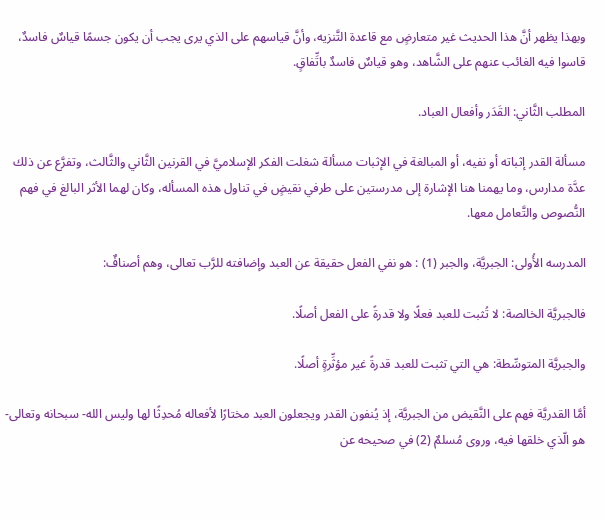وبهذا يظهر أنَّ هذا الحديث غير متعارضٍ مع قاعدة التَّنزيه، وأنَّ قياسهم على الذي يرى يجب أن يكون جسمًا قياسٌ فاسدٌ، قاسوا فيه الغائب عنهم على الشَّاهد، وهو قياسٌ فاسدٌ باتِّفاقٍ.

المطلب الثَّاني: القَدَر وأفعال العباد.

مسألة القدر إثباته أو نفيه، أو المبالغة في الإثبات مسألة شغلت الفكر الإسلاميَّ في القرنين الثَّاني والثَّالث، وتفرَّع عن ذلك عدَّة مدارس، وما يهمنا هنا الإشارة إلى مدرستين على طرفي نقيضٍ في تناول هذه المسأله، وكان لهما الأثر البالغ في فهم النُّصوص والتَّعامل معها.

المدرسه الأُولى: الجبريَّة، والجبر (1) : هو نفي الفعل حقيقة عن العبد وإضافته للرَّب تعالى، وهم أصنافٌ:

فالجبريَّة الخالصة: لا تُثبت للعبد فعلًا ولا قدرةً على الفعل أصلًا.

والجبريَّة المتوسِّطة: هي التي تثبت للعبد قدرةً غير مؤثِّرةٍ أصلًا.

أمَّا القدريَّة فهم على النَّقيض من الجبريَّة، إذ يُنفون القدر ويجعلون العبد مختارًا لأفعاله مُحدِثًا لها وليس الله- سبحانه وتعالى- هو الّذي خلقها فيه، وروى مُسلمٌ (2) في صحيحه عن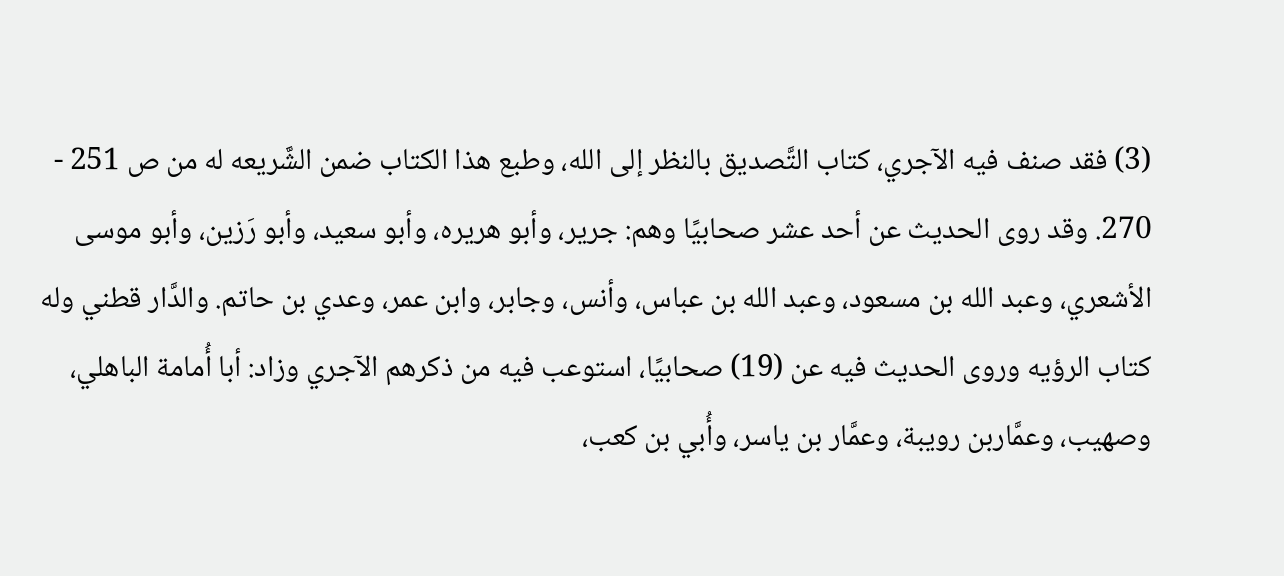(3) فقد صنف فيه الآجري، كتاب التَّصديق بالنظر إلى الله، وطبع هذا الكتاب ضمن الشَّريعه له من ص 251 - 270. وقد روى الحديث عن أحد عشر صحابيًا وهم: جرير، وأبو هريره، وأبو سعيد، وأبو رَزين، وأبو موسى الأشعري، وعبد الله بن مسعود، وعبد الله بن عباس، وأنس، وجابر، وابن عمر، وعدي بن حاتم. والدَّار قطني وله كتاب الرؤيه وروى الحديث فيه عن (19) صحابيًا، استوعب فيه من ذكرهم الآجري وزاد: أبا أُمامة الباهلي، وصهيب، وعمَّاربن رويبة، وعمَّار بن ياسر، وأُبي بن كعب،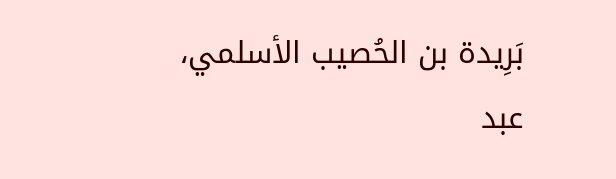بَرِيدة بن الحُصيب الأسلمي، عبد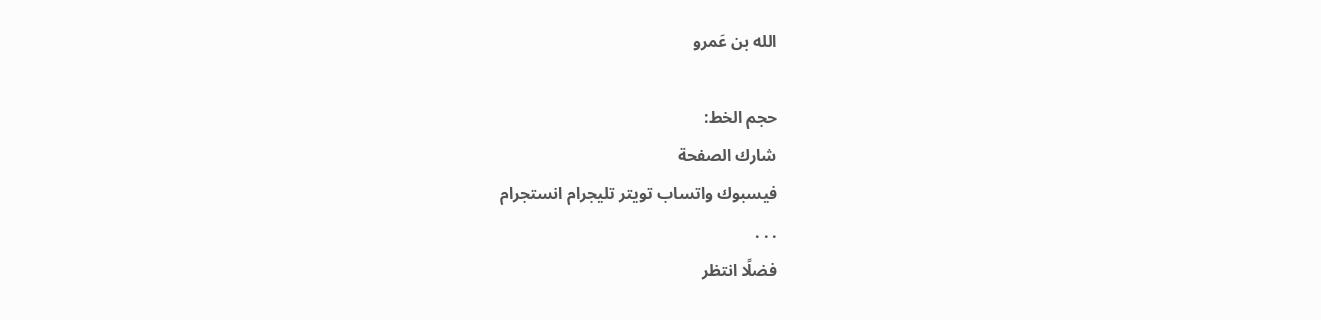الله بن عَمرو

حجم الخط:
شارك الصفحة
فيسبوك واتساب تويتر تليجرام انستجرام
. . .
فضلًا انتظر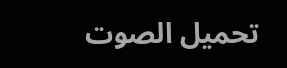تحميل الصوت